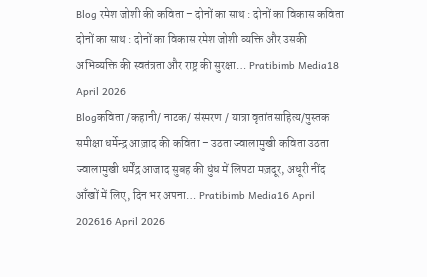Blog रमेश जोशी की कविता – दोनों का साथ : दोनों का विकास कविता दोनों का साथ : दोनों का विकास रमेश जोशी व्यक्ति और उसकी अभिव्यक्ति की स्वतंत्रता और राष्ट्र की सुरक्षा… Pratibimb Media18 April 2026
Blogकविता /कहानी/ नाटक/ संस्मरण / यात्रा वृतांतसाहित्य/पुस्तक समीक्षा धर्मेन्द्र आज़ाद की कविता – उठता ज्वालामुखी कविता उठता ज्वालामुखी धर्मेंद्र आजाद सुबह की धुंध में लिपटा मज़दूर, अधूरी नींद आँखों में लिए, दिन भर अपना… Pratibimb Media16 April 202616 April 2026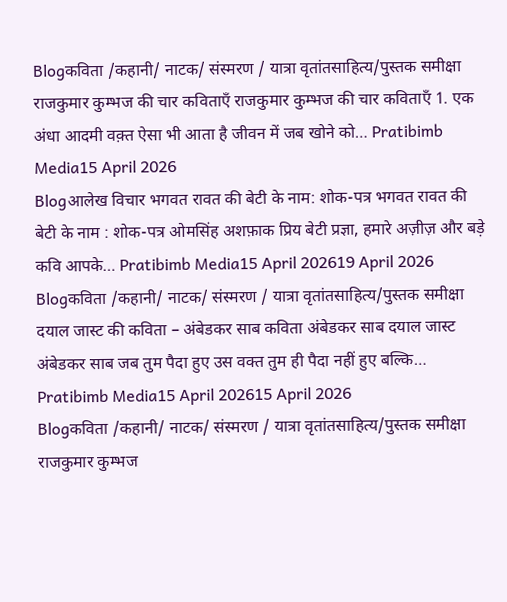Blogकविता /कहानी/ नाटक/ संस्मरण / यात्रा वृतांतसाहित्य/पुस्तक समीक्षा राजकुमार कुम्भज की चार कविताऍं राजकुमार कुम्भज की चार कविताऍं 1. एक अंधा आदमी वक़्त ऐसा भी आता है जीवन में जब खोने को… Pratibimb Media15 April 2026
Blogआलेख विचार भगवत रावत की बेटी के नाम: शोक-पत्र भगवत रावत की बेटी के नाम : शोक-पत्र ओमसिंह अशफ़ाक प्रिय बेटी प्रज्ञा, हमारे अज़ीज़ और बड़े कवि आपके… Pratibimb Media15 April 202619 April 2026
Blogकविता /कहानी/ नाटक/ संस्मरण / यात्रा वृतांतसाहित्य/पुस्तक समीक्षा दयाल जास्ट की कविता – अंबेडकर साब कविता अंबेडकर साब दयाल जास्ट अंबेडकर साब जब तुम पैदा हुए उस वक्त तुम ही पैदा नहीं हुए बल्कि… Pratibimb Media15 April 202615 April 2026
Blogकविता /कहानी/ नाटक/ संस्मरण / यात्रा वृतांतसाहित्य/पुस्तक समीक्षा राजकुमार कुम्भज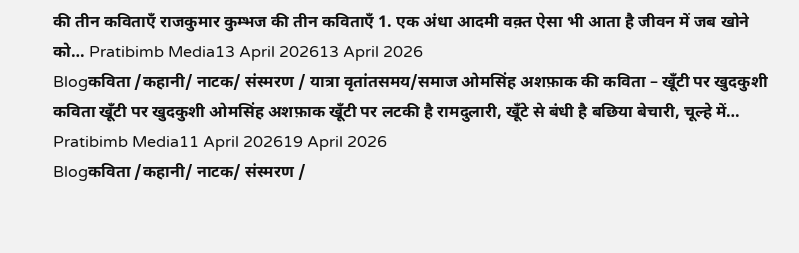की तीन कविताऍं राजकुमार कुम्भज की तीन कविताऍं 1. एक अंधा आदमी वक़्त ऐसा भी आता है जीवन में जब खोने को… Pratibimb Media13 April 202613 April 2026
Blogकविता /कहानी/ नाटक/ संस्मरण / यात्रा वृतांतसमय/समाज ओमसिंह अशफ़ाक की कविता – खूँटी पर खुदकुशी कविता खूँटी पर खुदकुशी ओमसिंह अशफ़ाक खूँटी पर लटकी है रामदुलारी, खूँटे से बंधी है बछिया बेचारी, चूल्हे में… Pratibimb Media11 April 202619 April 2026
Blogकविता /कहानी/ नाटक/ संस्मरण /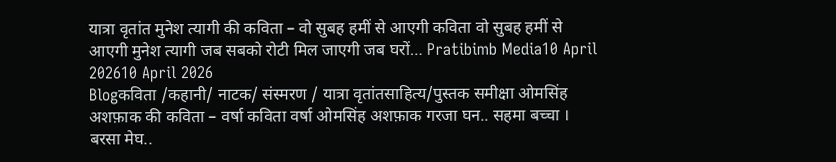यात्रा वृतांत मुनेश त्यागी की कविता – वो सुबह हमीं से आएगी कविता वो सुबह हमीं से आएगी मुनेश त्यागी जब सबको रोटी मिल जाएगी जब घरों… Pratibimb Media10 April 202610 April 2026
Blogकविता /कहानी/ नाटक/ संस्मरण / यात्रा वृतांतसाहित्य/पुस्तक समीक्षा ओमसिंह अशफ़ाक की कविता – वर्षा कविता वर्षा ओमसिंह अशफ़ाक गरजा घन.. सहमा बच्चा । बरसा मेघ..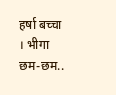हर्षा बच्चा । भीगा छम-छम..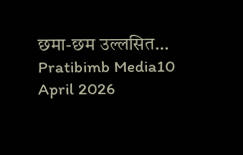छमा-छम उल्लसित… Pratibimb Media10 April 2026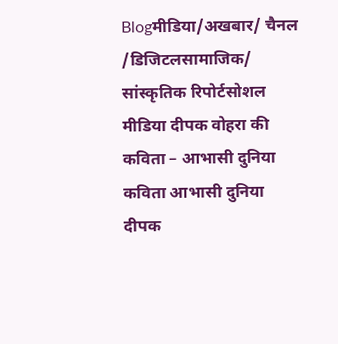Blogमीडिया/अखबार/ चैनल /डिजिटलसामाजिक/ सांस्कृतिक रिपोर्टसोशल मीडिया दीपक वोहरा की कविता – आभासी दुनिया कविता आभासी दुनिया दीपक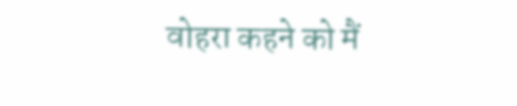वोहरा कहने को मैं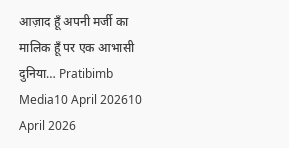आज़ाद हूँ अपनी मर्जी का मालिक हूँ पर एक आभासी दुनिया… Pratibimb Media10 April 202610 April 2026